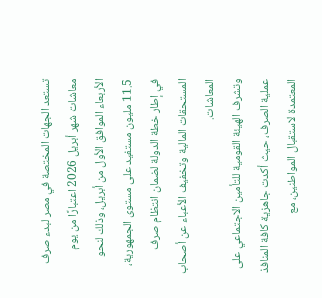تستعد الجهات المختصة في مصر لبدء صرف معاشات شهر أبريل 2026 اعتبارًا من يوم الأربعاء الموافق الأول من أبريل، وذلك لنحو 11.5 مليون مستفيد على مستوى الجمهورية، في إطار خطة الدولة لضمان انتظام صرف المستحقات المالية وتخفيف الأعباء عن أصحاب المعاشات.
وتشرف الهيئة القومية للتأمين الاجتماعي على عملية الصرف، حيث أكدت جاهزية كافة المنافذ المعتمدة لاستقبال المواطنين، مع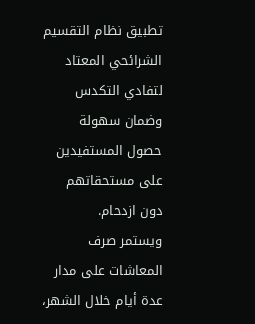تطبيق نظام التقسيم الشرائحي المعتاد لتفادي التكدس وضمان سهولة حصول المستفيدين على مستحقاتهم دون ازدحام.
ويستمر صرف المعاشات على مدار عدة أيام خلال الشهر،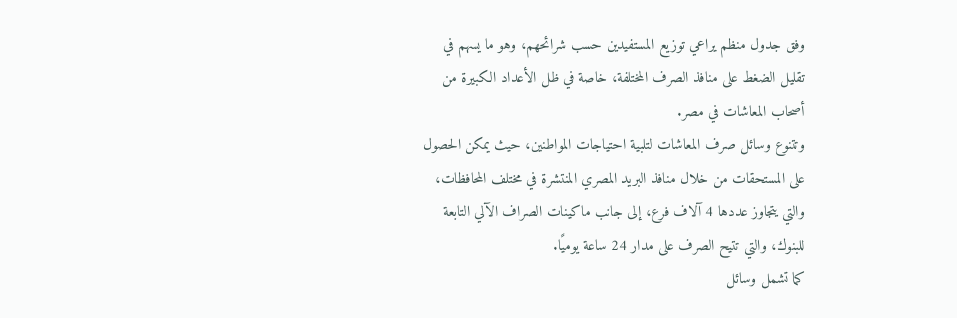وفق جدول منظم يراعي توزيع المستفيدين حسب شرائحهم، وهو ما يسهم في تقليل الضغط على منافذ الصرف المختلفة، خاصة في ظل الأعداد الكبيرة من أصحاب المعاشات في مصر.
وتتنوع وسائل صرف المعاشات لتلبية احتياجات المواطنين، حيث يمكن الحصول على المستحقات من خلال منافذ البريد المصري المنتشرة في مختلف المحافظات، والتي يتجاوز عددها 4 آلاف فرع، إلى جانب ماكينات الصراف الآلي التابعة للبنوك، والتي تتيح الصرف على مدار 24 ساعة يوميًا.
كما تشمل وسائل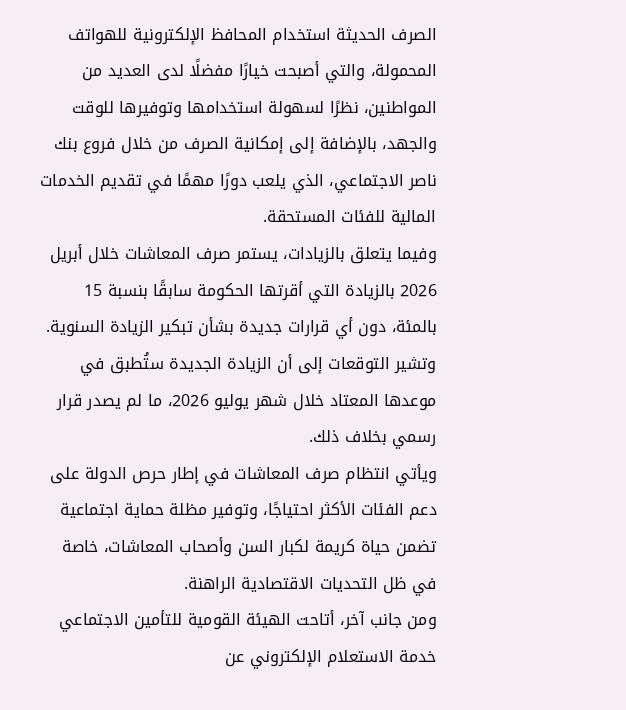الصرف الحديثة استخدام المحافظ الإلكترونية للهواتف المحمولة، والتي أصبحت خيارًا مفضلًا لدى العديد من المواطنين، نظرًا لسهولة استخدامها وتوفيرها للوقت والجهد، بالإضافة إلى إمكانية الصرف من خلال فروع بنك ناصر الاجتماعي، الذي يلعب دورًا مهمًا في تقديم الخدمات المالية للفئات المستحقة.
وفيما يتعلق بالزيادات، يستمر صرف المعاشات خلال أبريل 2026 بالزيادة التي أقرتها الحكومة سابقًا بنسبة 15 بالمئة، دون أي قرارات جديدة بشأن تبكير الزيادة السنوية. وتشير التوقعات إلى أن الزيادة الجديدة ستُطبق في موعدها المعتاد خلال شهر يوليو 2026، ما لم يصدر قرار رسمي بخلاف ذلك.
ويأتي انتظام صرف المعاشات في إطار حرص الدولة على دعم الفئات الأكثر احتياجًا، وتوفير مظلة حماية اجتماعية تضمن حياة كريمة لكبار السن وأصحاب المعاشات، خاصة في ظل التحديات الاقتصادية الراهنة.
ومن جانب آخر، أتاحت الهيئة القومية للتأمين الاجتماعي خدمة الاستعلام الإلكتروني عن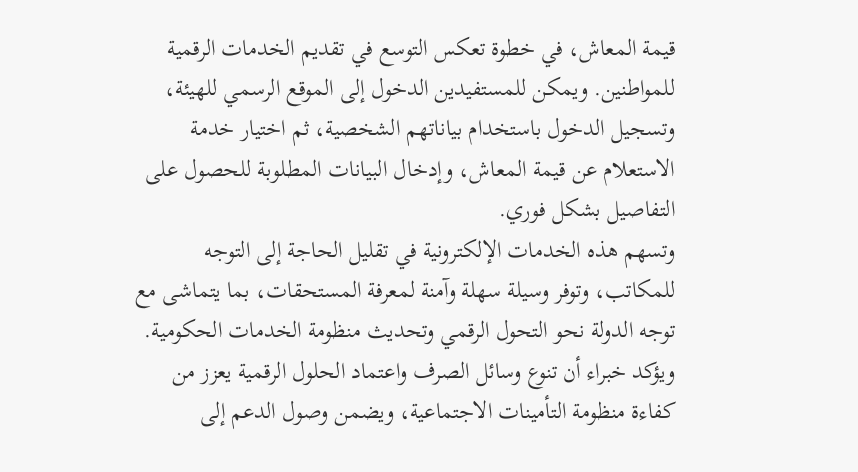قيمة المعاش، في خطوة تعكس التوسع في تقديم الخدمات الرقمية للمواطنين. ويمكن للمستفيدين الدخول إلى الموقع الرسمي للهيئة، وتسجيل الدخول باستخدام بياناتهم الشخصية، ثم اختيار خدمة الاستعلام عن قيمة المعاش، وإدخال البيانات المطلوبة للحصول على التفاصيل بشكل فوري.
وتسهم هذه الخدمات الإلكترونية في تقليل الحاجة إلى التوجه للمكاتب، وتوفر وسيلة سهلة وآمنة لمعرفة المستحقات، بما يتماشى مع توجه الدولة نحو التحول الرقمي وتحديث منظومة الخدمات الحكومية.
ويؤكد خبراء أن تنوع وسائل الصرف واعتماد الحلول الرقمية يعزز من كفاءة منظومة التأمينات الاجتماعية، ويضمن وصول الدعم إلى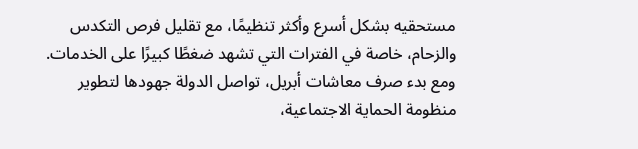مستحقيه بشكل أسرع وأكثر تنظيمًا، مع تقليل فرص التكدس والزحام، خاصة في الفترات التي تشهد ضغطًا كبيرًا على الخدمات.
ومع بدء صرف معاشات أبريل، تواصل الدولة جهودها لتطوير منظومة الحماية الاجتماعية،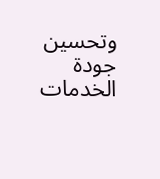وتحسين جودة الخدمات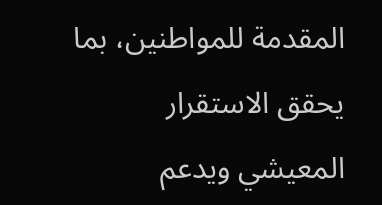المقدمة للمواطنين، بما يحقق الاستقرار المعيشي ويدعم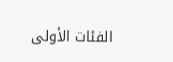الفئات الأولى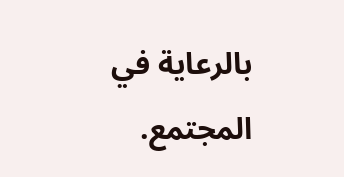بالرعاية في المجتمع.